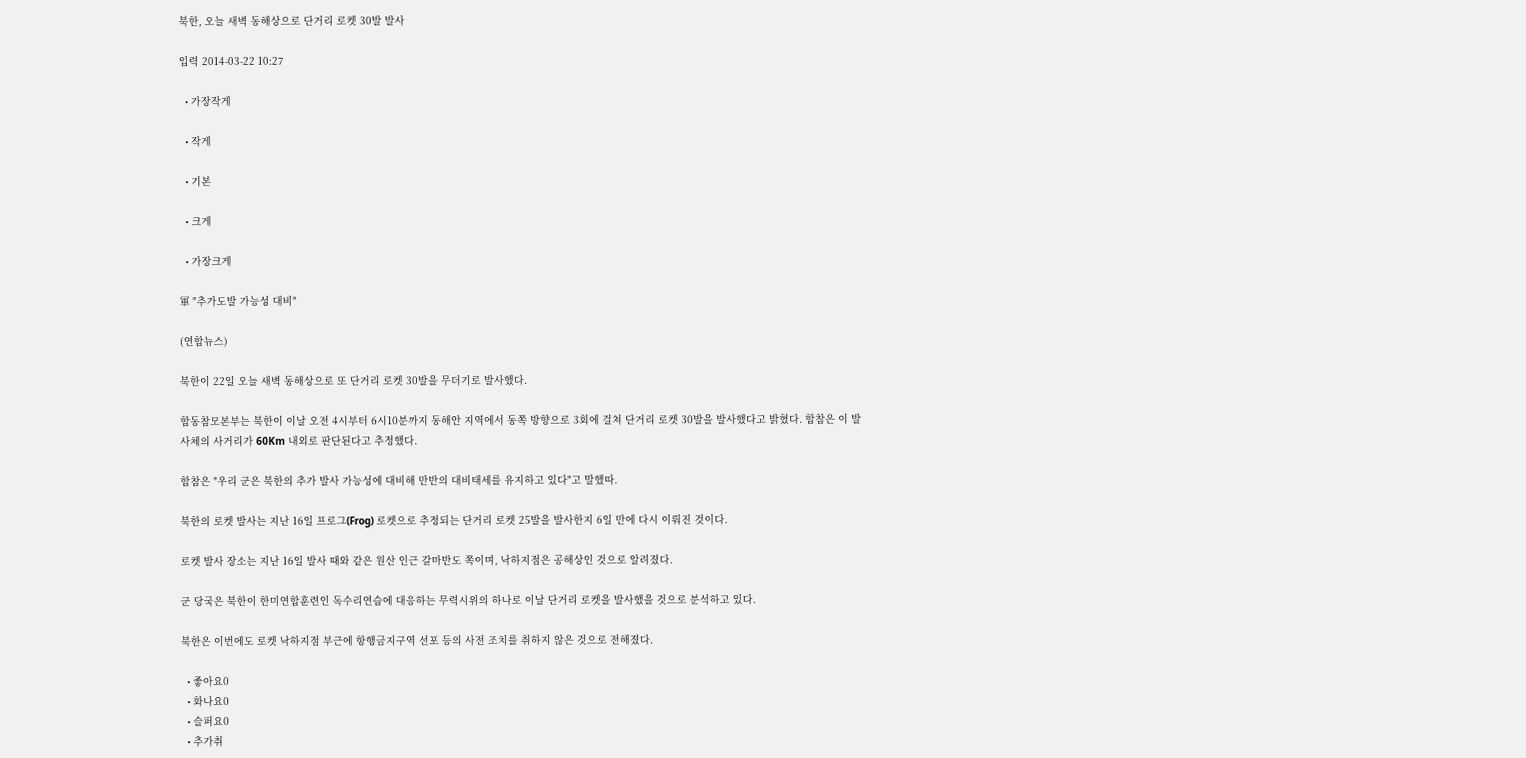북한, 오늘 새벽 동해상으로 단거리 로켓 30발 발사

입력 2014-03-22 10:27

  • 가장작게

  • 작게

  • 기본

  • 크게

  • 가장크게

軍 "추가도발 가능성 대비"

(연합뉴스)

북한이 22일 오늘 새벽 동해상으로 또 단거리 로켓 30발을 무더기로 발사했다.

합동참모본부는 북한이 이날 오전 4시부터 6시10분까지 동해안 지역에서 동쪽 방향으로 3회에 걸쳐 단거리 로켓 30발을 발사했다고 밝혔다. 합참은 이 발사체의 사거리가 60Km 내외로 판단된다고 추정했다.

합참은 "우리 군은 북한의 추가 발사 가능성에 대비해 만반의 대비태세를 유지하고 있다"고 말했따.

북한의 로켓 발사는 지난 16일 프로그(Frog) 로켓으로 추정되는 단거리 로켓 25발을 발사한지 6일 만에 다시 이뤄진 것이다.

로켓 발사 장소는 지난 16일 발사 때와 같은 원산 인근 갈마반도 쪽이며, 낙하지점은 공해상인 것으로 알려졌다.

군 당국은 북한이 한미연합훈련인 독수리연습에 대응하는 무력시위의 하나로 이날 단거리 로켓을 발사했을 것으로 분석하고 있다.

북한은 이번에도 로켓 낙하지점 부근에 항행금지구역 선포 등의 사전 조치를 취하지 않은 것으로 전해졌다.

  • 좋아요0
  • 화나요0
  • 슬퍼요0
  • 추가취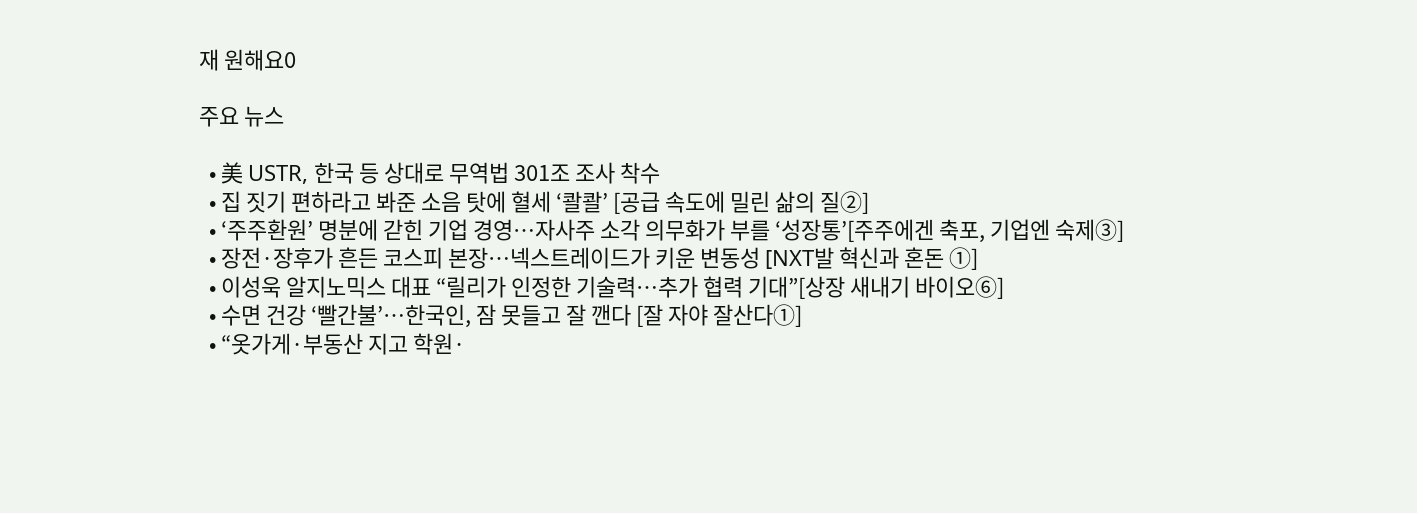재 원해요0

주요 뉴스

  • 美 USTR, 한국 등 상대로 무역법 301조 조사 착수
  • 집 짓기 편하라고 봐준 소음 탓에 혈세 ‘콸콸’ [공급 속도에 밀린 삶의 질②]
  • ‘주주환원’ 명분에 갇힌 기업 경영…자사주 소각 의무화가 부를 ‘성장통’[주주에겐 축포, 기업엔 숙제③]
  • 장전·장후가 흔든 코스피 본장…넥스트레이드가 키운 변동성 [NXT발 혁신과 혼돈 ①]
  • 이성욱 알지노믹스 대표 “릴리가 인정한 기술력…추가 협력 기대”[상장 새내기 바이오⑥]
  • 수면 건강 ‘빨간불’…한국인, 잠 못들고 잘 깬다 [잘 자야 잘산다①]
  • “옷가게·부동산 지고 학원·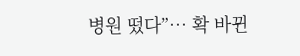병원 떴다”… 확 바뀐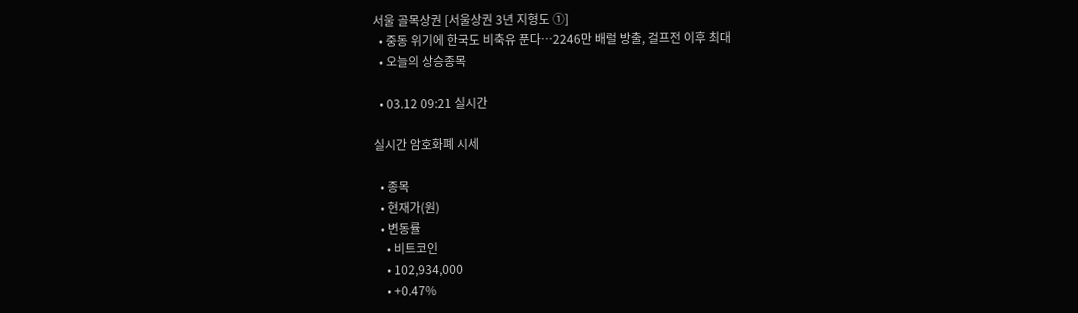서울 골목상권 [서울상권 3년 지형도 ①]
  • 중동 위기에 한국도 비축유 푼다…2246만 배럴 방출, 걸프전 이후 최대
  • 오늘의 상승종목

  • 03.12 09:21 실시간

실시간 암호화폐 시세

  • 종목
  • 현재가(원)
  • 변동률
    • 비트코인
    • 102,934,000
    • +0.47%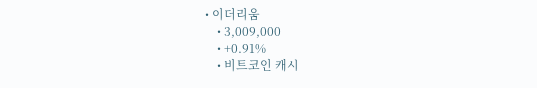• 이더리움
    • 3,009,000
    • +0.91%
    • 비트코인 캐시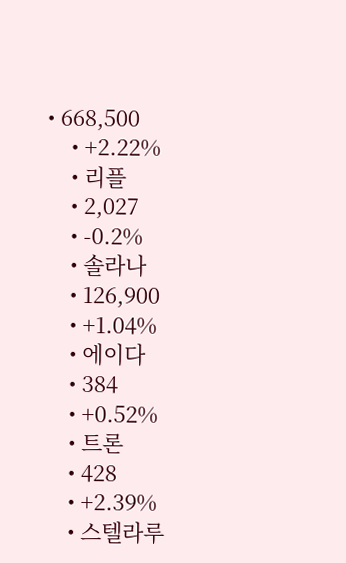• 668,500
    • +2.22%
    • 리플
    • 2,027
    • -0.2%
    • 솔라나
    • 126,900
    • +1.04%
    • 에이다
    • 384
    • +0.52%
    • 트론
    • 428
    • +2.39%
    • 스텔라루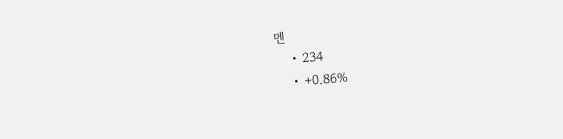멘
    • 234
    • +0.86%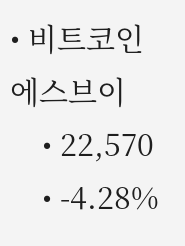• 비트코인에스브이
    • 22,570
    • -4.28%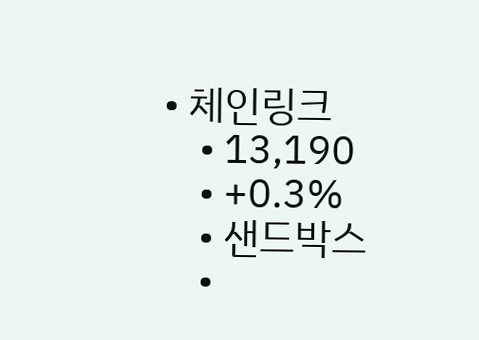• 체인링크
    • 13,190
    • +0.3%
    • 샌드박스
    •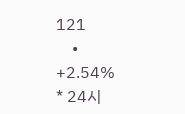121
    • +2.54%
* 24시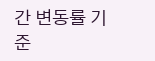간 변동률 기준